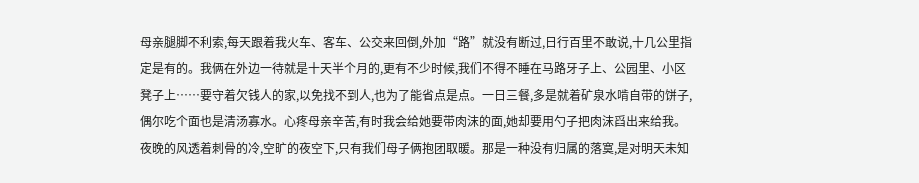母亲腿脚不利索,每天跟着我火车、客车、公交来回倒,外加“路”就没有断过,日行百里不敢说,十几公里指定是有的。我俩在外边一待就是十天半个月的,更有不少时候,我们不得不睡在马路牙子上、公园里、小区凳子上……要守着欠钱人的家,以免找不到人,也为了能省点是点。一日三餐,多是就着矿泉水啃自带的饼子,偶尔吃个面也是清汤寡水。心疼母亲辛苦,有时我会给她要带肉沫的面,她却要用勺子把肉沫舀出来给我。夜晚的风透着刺骨的冷,空旷的夜空下,只有我们母子俩抱团取暖。那是一种没有归属的落寞,是对明天未知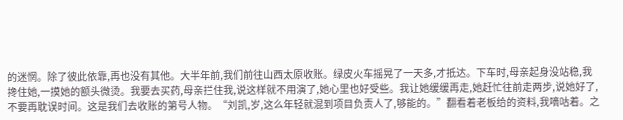的迷惘。除了彼此依靠,再也没有其他。大半年前,我们前往山西太原收账。绿皮火车摇晃了一天多,才抵达。下车时,母亲起身没站稳,我搀住她,一摸她的额头微烫。我要去买药,母亲拦住我,说这样就不用演了,她心里也好受些。我让她缓缓再走,她赶忙往前走两步,说她好了,不要再耽误时间。这是我们去收账的第号人物。“刘凯,岁,这么年轻就混到项目负责人了,够能的。”翻看着老板给的资料,我嘀咕着。之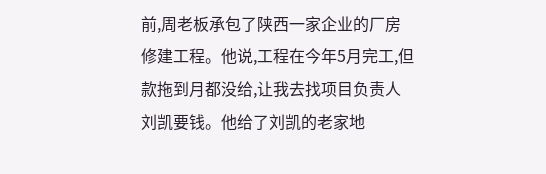前,周老板承包了陕西一家企业的厂房修建工程。他说,工程在今年5月完工,但款拖到月都没给,让我去找项目负责人刘凯要钱。他给了刘凯的老家地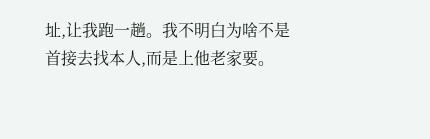址,让我跑一趟。我不明白为啥不是首接去找本人,而是上他老家要。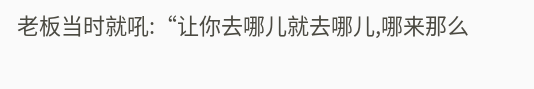老板当时就吼:“让你去哪儿就去哪儿,哪来那么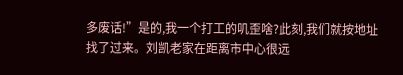多废话!”是的,我一个打工的叽歪啥?此刻,我们就按地址找了过来。刘凯老家在距离市中心很远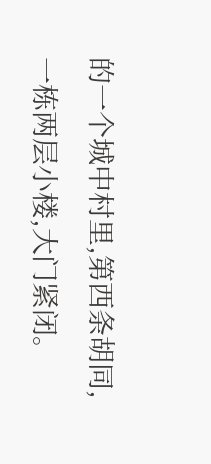的一个城中村里,第西条胡同,一栋两层小楼,大门紧闭。